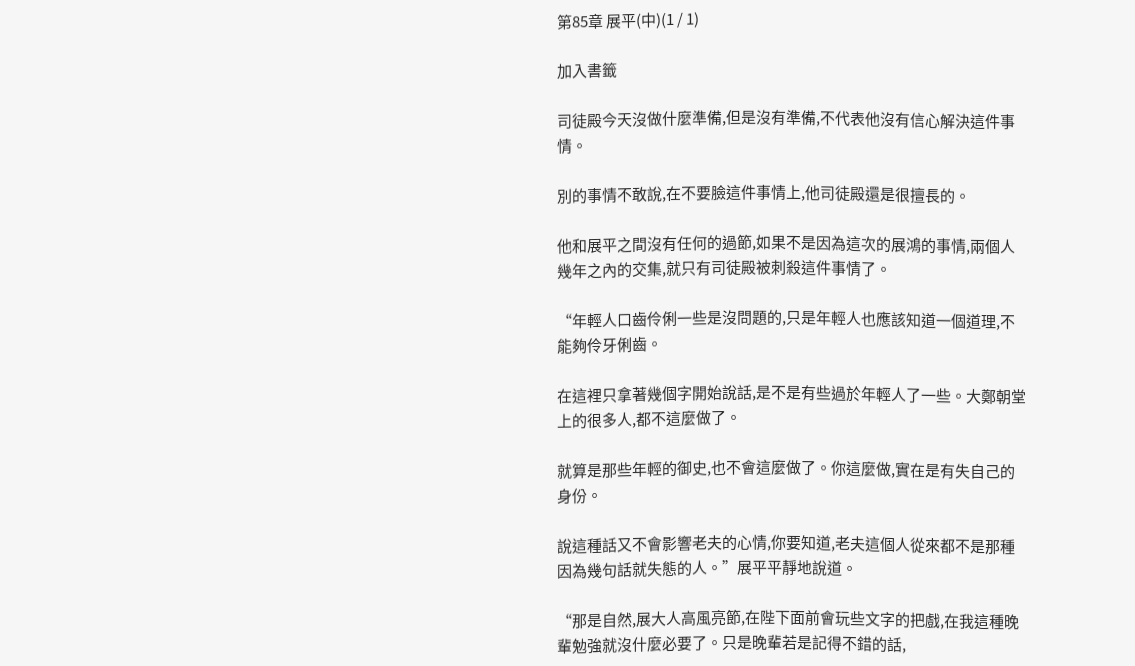第85章 展平(中)(1 / 1)

加入書籤

司徒殿今天沒做什麼準備,但是沒有準備,不代表他沒有信心解決這件事情。

別的事情不敢說,在不要臉這件事情上,他司徒殿還是很擅長的。

他和展平之間沒有任何的過節,如果不是因為這次的展鴻的事情,兩個人幾年之內的交集,就只有司徒殿被刺殺這件事情了。

“年輕人口齒伶俐一些是沒問題的,只是年輕人也應該知道一個道理,不能夠伶牙俐齒。

在這裡只拿著幾個字開始說話,是不是有些過於年輕人了一些。大鄭朝堂上的很多人,都不這麼做了。

就算是那些年輕的御史,也不會這麼做了。你這麼做,實在是有失自己的身份。

說這種話又不會影響老夫的心情,你要知道,老夫這個人從來都不是那種因為幾句話就失態的人。”展平平靜地說道。

“那是自然,展大人高風亮節,在陛下面前會玩些文字的把戲,在我這種晚輩勉強就沒什麼必要了。只是晚輩若是記得不錯的話,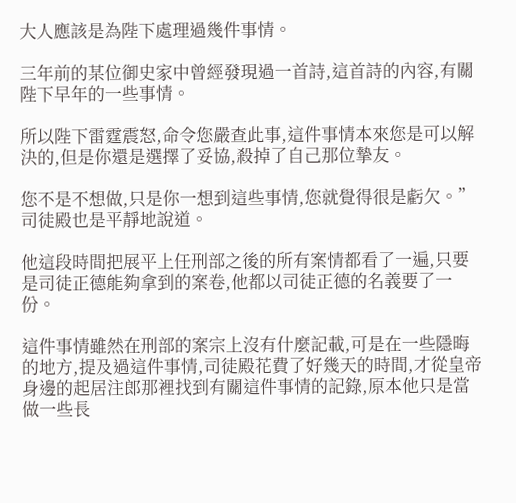大人應該是為陛下處理過幾件事情。

三年前的某位御史家中曾經發現過一首詩,這首詩的內容,有關陛下早年的一些事情。

所以陛下雷霆震怒,命令您嚴查此事,這件事情本來您是可以解決的,但是你還是選擇了妥協,殺掉了自己那位摯友。

您不是不想做,只是你一想到這些事情,您就覺得很是虧欠。”司徒殿也是平靜地說道。

他這段時間把展平上任刑部之後的所有案情都看了一遍,只要是司徒正德能夠拿到的案卷,他都以司徒正德的名義要了一份。

這件事情雖然在刑部的案宗上沒有什麼記載,可是在一些隱晦的地方,提及過這件事情,司徒殿花費了好幾天的時間,才從皇帝身邊的起居注郎那裡找到有關這件事情的記錄,原本他只是當做一些長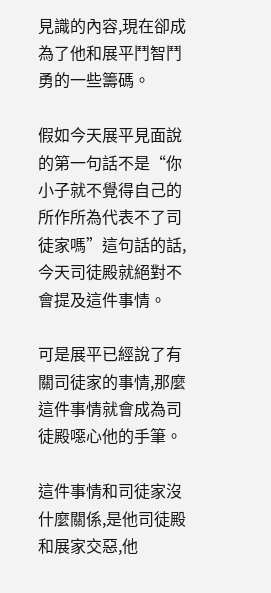見識的內容,現在卻成為了他和展平鬥智鬥勇的一些籌碼。

假如今天展平見面說的第一句話不是“你小子就不覺得自己的所作所為代表不了司徒家嗎”這句話的話,今天司徒殿就絕對不會提及這件事情。

可是展平已經說了有關司徒家的事情,那麼這件事情就會成為司徒殿噁心他的手筆。

這件事情和司徒家沒什麼關係,是他司徒殿和展家交惡,他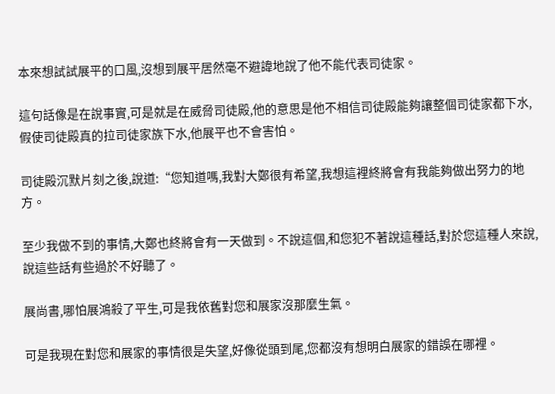本來想試試展平的口風,沒想到展平居然毫不避諱地說了他不能代表司徒家。

這句話像是在說事實,可是就是在威脅司徒殿,他的意思是他不相信司徒殿能夠讓整個司徒家都下水,假使司徒殿真的拉司徒家族下水,他展平也不會害怕。

司徒殿沉默片刻之後,說道:“您知道嗎,我對大鄭很有希望,我想這裡終將會有我能夠做出努力的地方。

至少我做不到的事情,大鄭也終將會有一天做到。不說這個,和您犯不著說這種話,對於您這種人來說,說這些話有些過於不好聽了。

展尚書,哪怕展鴻殺了平生,可是我依舊對您和展家沒那麼生氣。

可是我現在對您和展家的事情很是失望,好像從頭到尾,您都沒有想明白展家的錯誤在哪裡。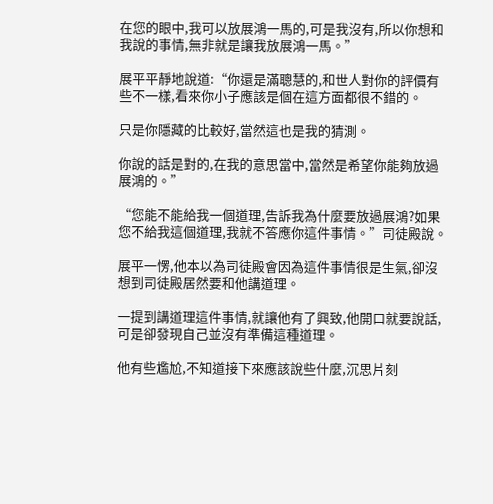在您的眼中,我可以放展鴻一馬的,可是我沒有,所以你想和我說的事情,無非就是讓我放展鴻一馬。”

展平平靜地說道:“你還是滿聰慧的,和世人對你的評價有些不一樣,看來你小子應該是個在這方面都很不錯的。

只是你隱藏的比較好,當然這也是我的猜測。

你說的話是對的,在我的意思當中,當然是希望你能夠放過展鴻的。”

“您能不能給我一個道理,告訴我為什麼要放過展鴻?如果您不給我這個道理,我就不答應你這件事情。”司徒殿說。

展平一愣,他本以為司徒殿會因為這件事情很是生氣,卻沒想到司徒殿居然要和他講道理。

一提到講道理這件事情,就讓他有了興致,他開口就要說話,可是卻發現自己並沒有準備這種道理。

他有些尷尬,不知道接下來應該說些什麼,沉思片刻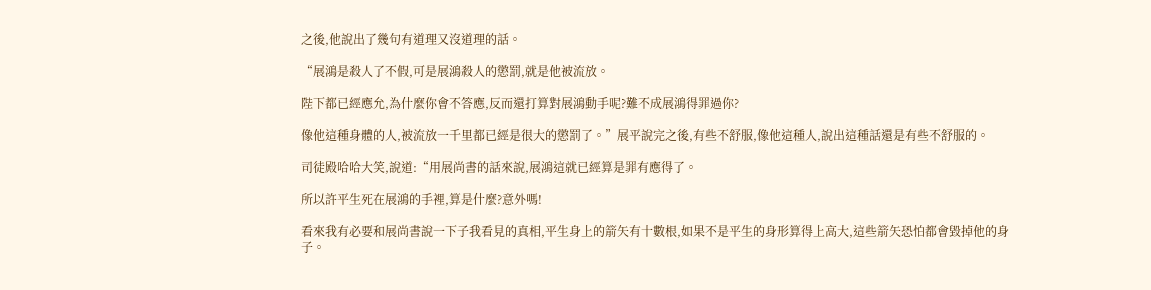之後,他說出了幾句有道理又沒道理的話。

“展鴻是殺人了不假,可是展鴻殺人的懲罰,就是他被流放。

陛下都已經應允,為什麼你會不答應,反而還打算對展鴻動手呢?難不成展鴻得罪過你?

像他這種身體的人,被流放一千里都已經是很大的懲罰了。”展平說完之後,有些不舒服,像他這種人,說出這種話還是有些不舒服的。

司徒殿哈哈大笑,說道:“用展尚書的話來說,展鴻這就已經算是罪有應得了。

所以許平生死在展鴻的手裡,算是什麼?意外嗎!

看來我有必要和展尚書說一下子我看見的真相,平生身上的箭矢有十數根,如果不是平生的身形算得上高大,這些箭矢恐怕都會毀掉他的身子。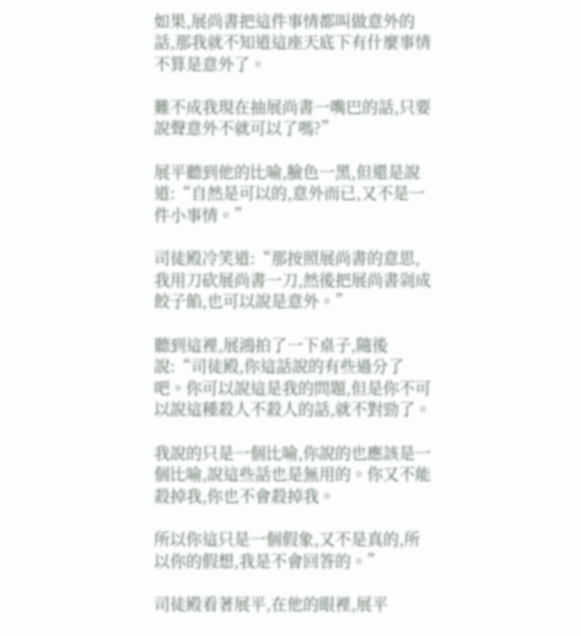如果,展尚書把這件事情都叫做意外的話,那我就不知道這座天底下有什麼事情不算是意外了。

難不成我現在抽展尚書一嘴巴的話,只要說聲意外不就可以了嗎?”

展平聽到他的比喻,臉色一黑,但還是說道:“自然是可以的,意外而已,又不是一件小事情。”

司徒殿冷笑道:“那按照展尚書的意思,我用刀砍展尚書一刀,然後把展尚書剁成餃子餡,也可以說是意外。”

聽到這裡,展鴻拍了一下桌子,隨後說:“司徒殿,你這話說的有些過分了吧。你可以說這是我的問題,但是你不可以說這種殺人不殺人的話,就不對勁了。

我說的只是一個比喻,你說的也應該是一個比喻,說這些話也是無用的。你又不能殺掉我,你也不會殺掉我。

所以你這只是一個假象,又不是真的,所以你的假想,我是不會回答的。”

司徒殿看著展平,在他的眼裡,展平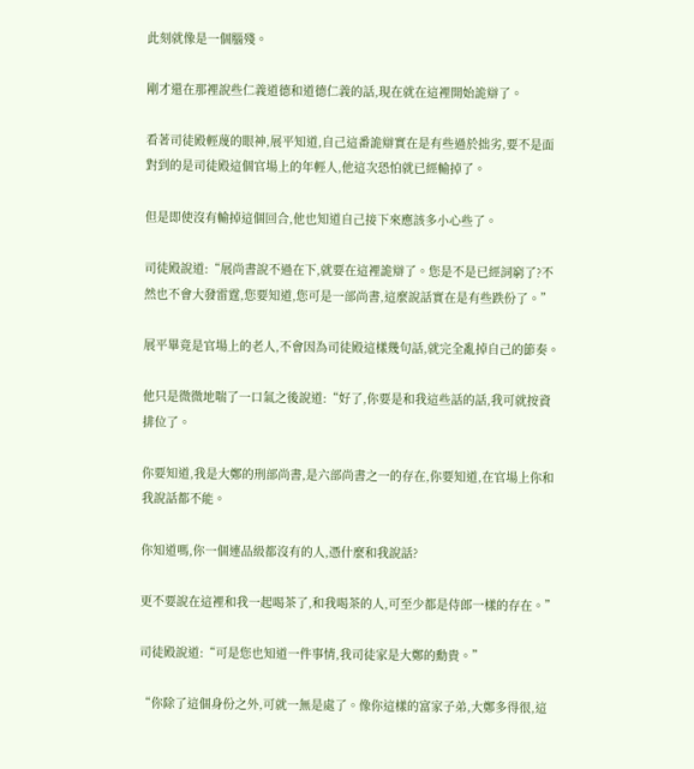此刻就像是一個腦殘。

剛才還在那裡說些仁義道德和道德仁義的話,現在就在這裡開始詭辯了。

看著司徒殿輕蔑的眼神,展平知道,自己這番詭辯實在是有些過於拙劣,要不是面對到的是司徒殿這個官場上的年輕人,他這次恐怕就已經輸掉了。

但是即使沒有輸掉這個回合,他也知道自己接下來應該多小心些了。

司徒殿說道:“展尚書說不過在下,就要在這裡詭辯了。您是不是已經詞窮了?不然也不會大發雷霆,您要知道,您可是一部尚書,這麼說話實在是有些跌份了。”

展平畢竟是官場上的老人,不會因為司徒殿這樣幾句話,就完全亂掉自己的節奏。

他只是微微地喘了一口氣之後說道:“好了,你要是和我這些話的話,我可就按資排位了。

你要知道,我是大鄭的刑部尚書,是六部尚書之一的存在,你要知道,在官場上你和我說話都不能。

你知道嗎,你一個連品級都沒有的人,憑什麼和我說話?

更不要說在這裡和我一起喝茶了,和我喝茶的人,可至少都是侍郎一樣的存在。”

司徒殿說道:“可是您也知道一件事情,我司徒家是大鄭的勳貴。”

“你除了這個身份之外,可就一無是處了。像你這樣的富家子弟,大鄭多得很,這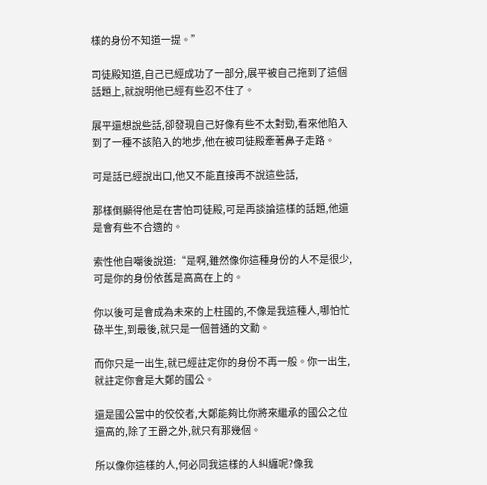樣的身份不知道一提。”

司徒殿知道,自己已經成功了一部分,展平被自己拖到了這個話題上,就說明他已經有些忍不住了。

展平還想說些話,卻發現自己好像有些不太對勁,看來他陷入到了一種不該陷入的地步,他在被司徒殿牽著鼻子走路。

可是話已經說出口,他又不能直接再不說這些話,

那樣倒顯得他是在害怕司徒殿,可是再談論這樣的話題,他還是會有些不合適的。

索性他自嘲後說道:“是啊,雖然像你這種身份的人不是很少,可是你的身份依舊是高高在上的。

你以後可是會成為未來的上柱國的,不像是我這種人,哪怕忙碌半生,到最後,就只是一個普通的文勳。

而你只是一出生,就已經註定你的身份不再一般。你一出生,就註定你會是大鄭的國公。

還是國公當中的佼佼者,大鄭能夠比你將來繼承的國公之位還高的,除了王爵之外,就只有那幾個。

所以像你這樣的人,何必同我這樣的人糾纏呢?像我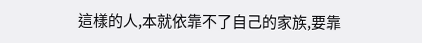這樣的人,本就依靠不了自己的家族,要靠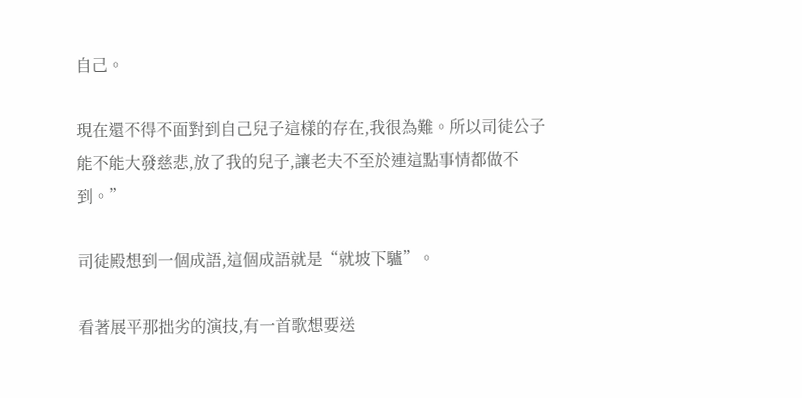自己。

現在還不得不面對到自己兒子這樣的存在,我很為難。所以司徒公子能不能大發慈悲,放了我的兒子,讓老夫不至於連這點事情都做不到。”

司徒殿想到一個成語,這個成語就是“就坡下驢”。

看著展平那拙劣的演技,有一首歌想要送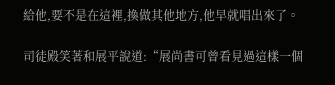給他,要不是在這裡,換做其他地方,他早就唱出來了。

司徒殿笑著和展平說道:“展尚書可曾看見過這樣一個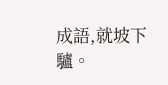成語,就坡下驢。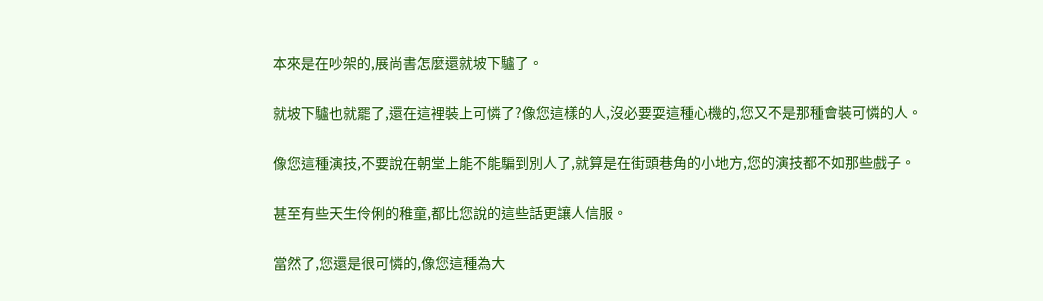本來是在吵架的,展尚書怎麼還就坡下驢了。

就坡下驢也就罷了,還在這裡裝上可憐了?像您這樣的人,沒必要耍這種心機的,您又不是那種會裝可憐的人。

像您這種演技,不要說在朝堂上能不能騙到別人了,就算是在街頭巷角的小地方,您的演技都不如那些戲子。

甚至有些天生伶俐的稚童,都比您說的這些話更讓人信服。

當然了,您還是很可憐的,像您這種為大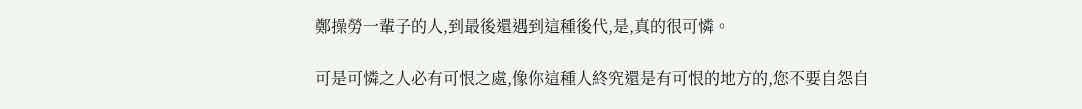鄭操勞一輩子的人,到最後還遇到這種後代,是,真的很可憐。

可是可憐之人必有可恨之處,像你這種人終究還是有可恨的地方的,您不要自怨自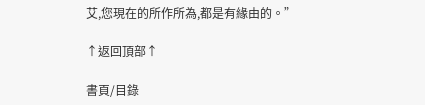艾,您現在的所作所為,都是有緣由的。”

↑返回頂部↑

書頁/目錄